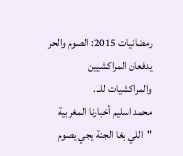رمضانيات 2015: الصوم والحر يدفعان المراكشيين والمراكشيات للـ..
محمد اسليم أخبارنا المغربية
"اللي بغا الجنة يجي يصوم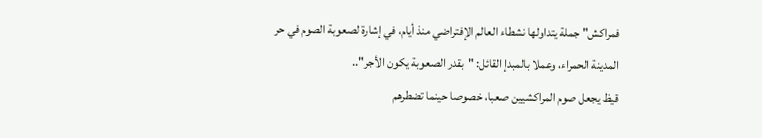فمراكش" جملة يتداولها نشطاء العالم الإفتراضي منذ أيام، في إشارة لصعوبة الصوم في حر المدينة الحمراء، وعملا بالمبدإ القائل: "بقدر الصعوبة يكون الأجر"..
قيظ يجعل صوم المراكشيين صعبا، خصوصا حينما تضطرهم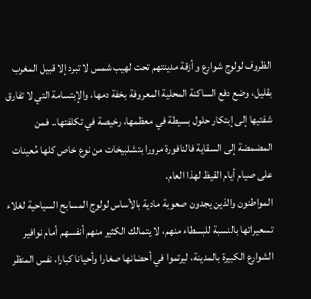الظروف لولوج شوارع و أزقة مدينتهم تحت لهيب شمس لا تبرد إلا قبيل المغرب بقليل، وضع دفع الساكنة المحلية المعروفة بخفة دمها، والإبتسامة التي لا تفارق شفتيها إلى إبتكار حلول بسيطة في معظمها، رخيصة في تكلفتها.. فمن المضمضة إلى السقاية فالنافورة مرورا بتشلبيخات من نوع خاص كلها مُعينات على صيام أيام القيظ لهذا العام.
المواطنون والذين يجدون صعوبة مادية بالأساس لولوج المسابح السياحية لغلاء تسعيراتها بالنسبة للبسطاء منهم، لا يتمالك الكثير منهم أنفسهم أمام نوافير الشوارع الكبيرة بالمدينة، ليرتموا في أحضانها صغارا وأحيانا كبارا، نفس المنظر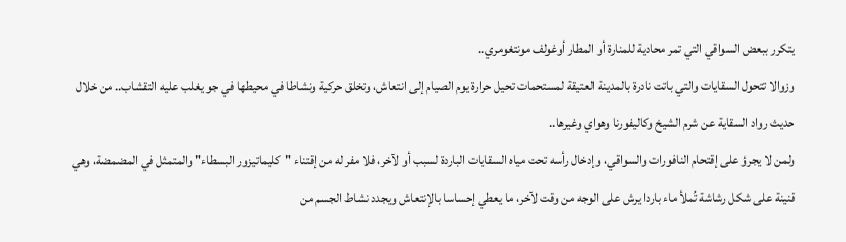يتكرر ببعض السواقي التي تمر محادية للمنارة أو المطار أوغولف مونتغومري..
وزوالا تتحول السقايات والتي باتت نادرة بالمدينة العتيقة لمستحمات تحيل حرارة يوم الصيام إلى انتعاش، وتخلق حركية ونشاطا في محيطها في جو يغلب عليه التقشاب.. من خلال حديث رواد السقاية عن شرم الشيخ وكاليفورنا وهواي وغيرها..
ولمن لا يجرؤ على إقتحام النافورات والسواقي، وإدخال رأسه تحت مياه السقايات الباردة لسبب أو لآخر، فلا مفر له من إقتناء "كليماتيزور البسطاء" والمتمثل في المضمضة، وهي قنينة على شكل رشاشة تُملأ ماء باردا يرش على الوجه من وقت لآخر، ما يعطي إحساسا بالإنتعاش ويجدد نشاط الجسم من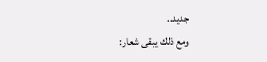جديد..
ومع ذلك يبقى شعار: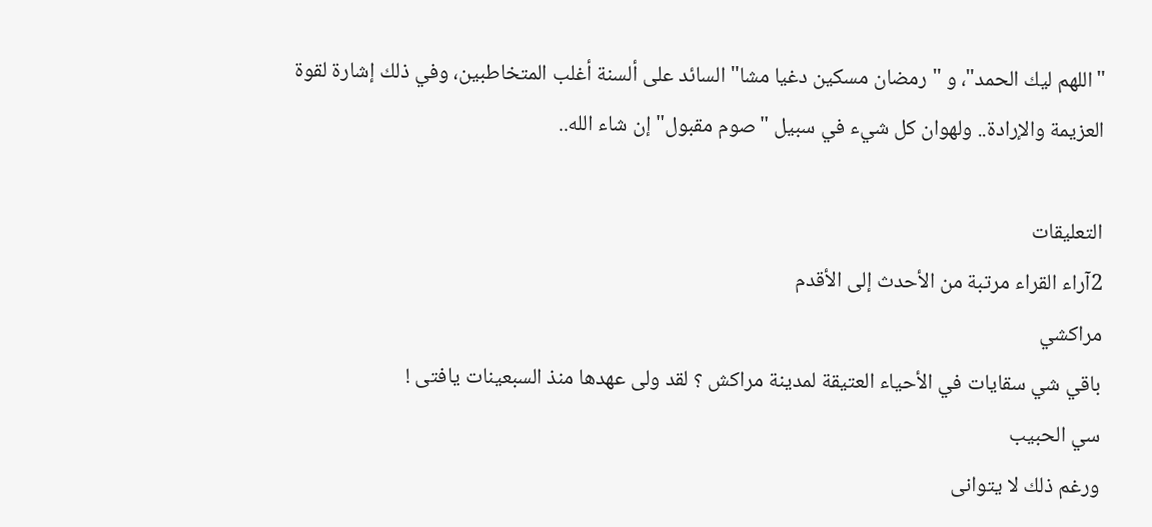"اللهم ليك الحمد"، و "رمضان مسكين دغيا مشا" السائد على ألسنة أغلب المتخاطبين، وفي ذلك إشارة لقوة العزيمة والإرادة.. ولهوان كل شيء في سبيل "صوم مقبول" إن شاء الله..

التعليقات
2آراء القراء مرتبة من الأحدث إلى الأقدم
مراكشي
باقي شي سقايات في الأحياء العتيقة لمدينة مراكش ؟ لقد ولى عهدها منذ السبعينات يافتى !
سي الحبيب
ورغم ذلك لا يتوانى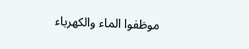موظفوا الماء والكهرباء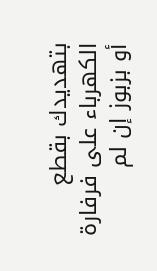بتهديدك بقطع الكهرباء على فرفارة أو بزبوز إن لم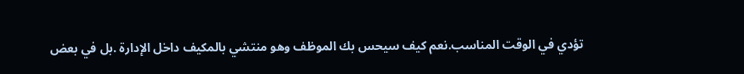تؤدي في الوقت المناسب.نعم كيف سيحس بك الموظف وهو منتشي بالمكيف داخل الإدارة .بل في بعض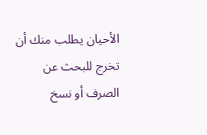الأحيان يطلب منك أن تخرج للبحث عن الصرف أو نسخ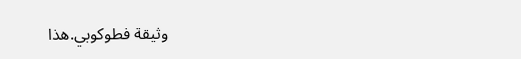وثيقة فطوكوبي.هذا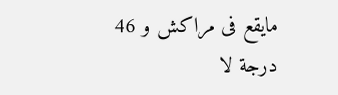مايقع فى مراكش و 46 درجة لا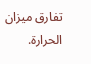تفارق ميزان الحرارة.